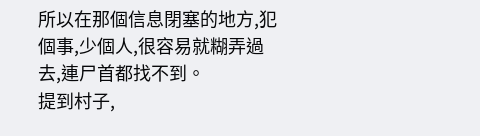所以在那個信息閉塞的地方,犯個事,少個人,很容易就糊弄過去,連尸首都找不到。
提到村子,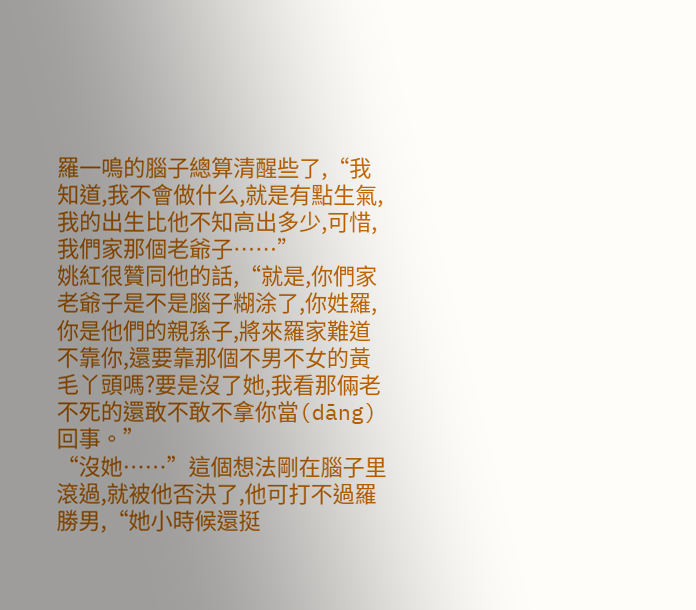羅一鳴的腦子總算清醒些了,“我知道,我不會做什么,就是有點生氣,我的出生比他不知高出多少,可惜,我們家那個老爺子……”
姚紅很贊同他的話,“就是,你們家老爺子是不是腦子糊涂了,你姓羅,你是他們的親孫子,將來羅家難道不靠你,還要靠那個不男不女的黃毛丫頭嗎?要是沒了她,我看那倆老不死的還敢不敢不拿你當(dāng)回事。”
“沒她……”這個想法剛在腦子里滾過,就被他否決了,他可打不過羅勝男,“她小時候還挺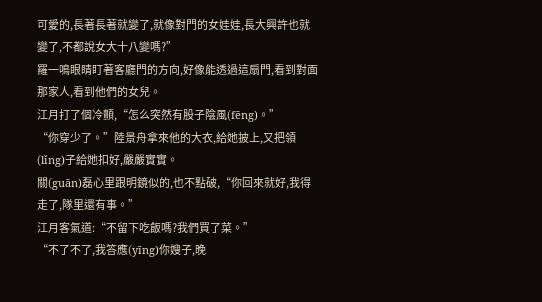可愛的,長著長著就變了,就像對門的女娃娃,長大興許也就變了,不都說女大十八變嗎?”
羅一鳴眼睛盯著客廳門的方向,好像能透過這扇門,看到對面那家人,看到他們的女兒。
江月打了個冷顫,“怎么突然有股子陰風(fēng)。”
“你穿少了。”陸景舟拿來他的大衣,給她披上,又把領(lǐng)子給她扣好,嚴嚴實實。
關(guān)磊心里跟明鏡似的,也不點破,“你回來就好,我得走了,隊里還有事。”
江月客氣道:“不留下吃飯嗎?我們買了菜。”
“不了不了,我答應(yīng)你嫂子,晚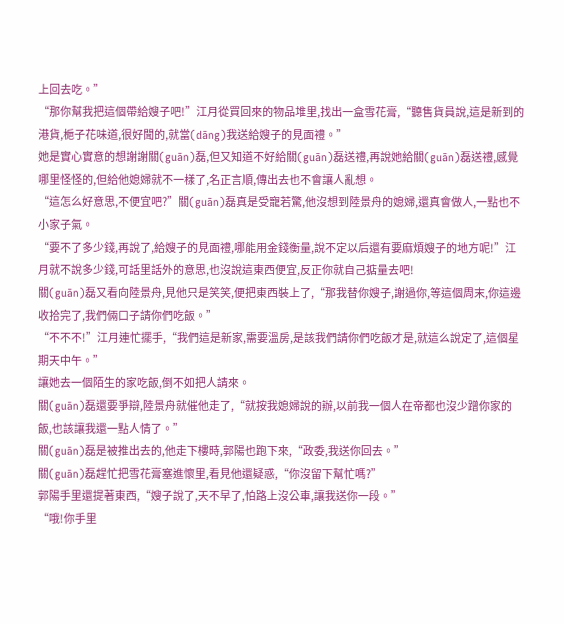上回去吃。”
“那你幫我把這個帶給嫂子吧!”江月從買回來的物品堆里,找出一盒雪花膏,“聽售貨員說,這是新到的港貨,梔子花味道,很好聞的,就當(dāng)我送給嫂子的見面禮。”
她是實心實意的想謝謝關(guān)磊,但又知道不好給關(guān)磊送禮,再說她給關(guān)磊送禮,感覺哪里怪怪的,但給他媳婦就不一樣了,名正言順,傳出去也不會讓人亂想。
“這怎么好意思,不便宜吧?”關(guān)磊真是受寵若驚,他沒想到陸景舟的媳婦,還真會做人,一點也不小家子氣。
“要不了多少錢,再說了,給嫂子的見面禮,哪能用金錢衡量,說不定以后還有要麻煩嫂子的地方呢!”江月就不說多少錢,可話里話外的意思,也沒說這東西便宜,反正你就自己掂量去吧!
關(guān)磊又看向陸景舟,見他只是笑笑,便把東西裝上了,“那我替你嫂子,謝過你,等這個周末,你這邊收拾完了,我們倆口子請你們吃飯。”
“不不不!”江月連忙擺手,“我們這是新家,需要溫房,是該我們請你們吃飯才是,就這么說定了,這個星期天中午。”
讓她去一個陌生的家吃飯,倒不如把人請來。
關(guān)磊還要爭辯,陸景舟就催他走了,“就按我媳婦說的辦,以前我一個人在帝都也沒少蹭你家的飯,也該讓我還一點人情了。”
關(guān)磊是被推出去的,他走下樓時,郭陽也跑下來,“政委,我送你回去。”
關(guān)磊趕忙把雪花膏塞進懷里,看見他還疑惑,“你沒留下幫忙嗎?”
郭陽手里還提著東西,“嫂子說了,天不早了,怕路上沒公車,讓我送你一段。”
“哦!你手里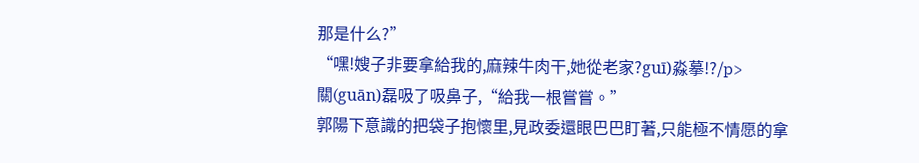那是什么?”
“嘿!嫂子非要拿給我的,麻辣牛肉干,她從老家?guī)淼摹!?/p>
關(guān)磊吸了吸鼻子,“給我一根嘗嘗。”
郭陽下意識的把袋子抱懷里,見政委還眼巴巴盯著,只能極不情愿的拿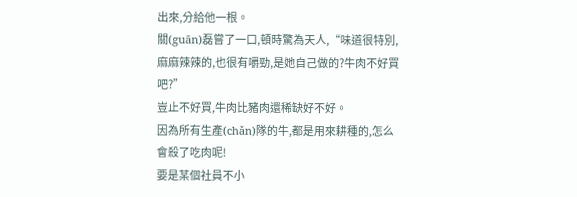出來,分給他一根。
關(guān)磊嘗了一口,頓時驚為天人,“味道很特別,麻麻辣辣的,也很有嚼勁,是她自己做的?牛肉不好買吧?”
豈止不好買,牛肉比豬肉還稀缺好不好。
因為所有生產(chǎn)隊的牛,都是用來耕種的,怎么會殺了吃肉呢!
要是某個社員不小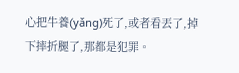心把牛養(yǎng)死了,或者看丟了,掉下摔折腿了,那都是犯罪。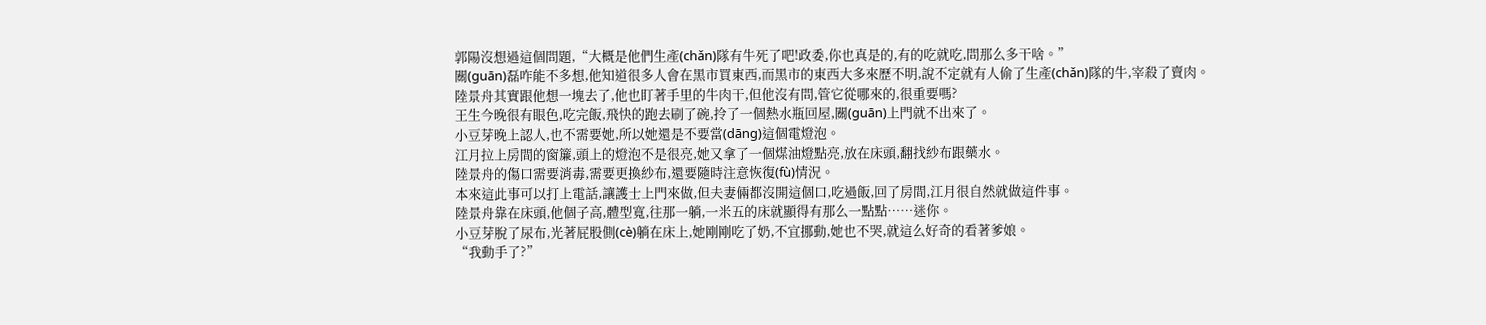郭陽沒想過這個問題,“大概是他們生產(chǎn)隊有牛死了吧!政委,你也真是的,有的吃就吃,問那么多干啥。”
關(guān)磊咋能不多想,他知道很多人會在黑市買東西,而黑市的東西大多來歷不明,說不定就有人偷了生產(chǎn)隊的牛,宰殺了賣肉。
陸景舟其實跟他想一塊去了,他也盯著手里的牛肉干,但他沒有問,管它從哪來的,很重要嗎?
王生今晚很有眼色,吃完飯,飛快的跑去刷了碗,拎了一個熱水瓶回屋,關(guān)上門就不出來了。
小豆芽晚上認人,也不需要她,所以她還是不要當(dāng)這個電燈泡。
江月拉上房間的窗簾,頭上的燈泡不是很亮,她又拿了一個煤油燈點亮,放在床頭,翻找紗布跟藥水。
陸景舟的傷口需要消毒,需要更換紗布,還要隨時注意恢復(fù)情況。
本來這此事可以打上電話,讓護士上門來做,但夫妻倆都沒開這個口,吃過飯,回了房間,江月很自然就做這件事。
陸景舟靠在床頭,他個子高,體型寬,往那一躺,一米五的床就顯得有那么一點點……迷你。
小豆芽脫了尿布,光著屁股側(cè)躺在床上,她剛剛吃了奶,不宜挪動,她也不哭,就這么好奇的看著爹娘。
“我動手了?”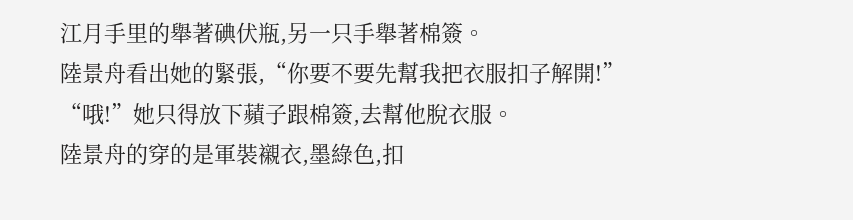江月手里的舉著碘伏瓶,另一只手舉著棉簽。
陸景舟看出她的緊張,“你要不要先幫我把衣服扣子解開!”
“哦!”她只得放下蘋子跟棉簽,去幫他脫衣服。
陸景舟的穿的是軍裝襯衣,墨綠色,扣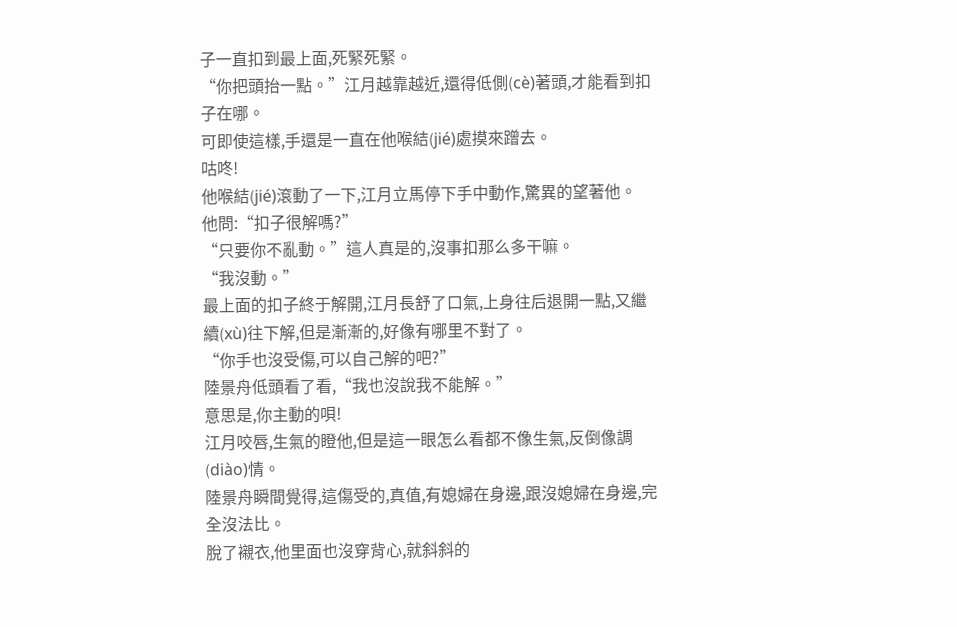子一直扣到最上面,死緊死緊。
“你把頭抬一點。”江月越靠越近,還得低側(cè)著頭,才能看到扣子在哪。
可即使這樣,手還是一直在他喉結(jié)處摸來蹭去。
咕咚!
他喉結(jié)滾動了一下,江月立馬停下手中動作,驚異的望著他。
他問:“扣子很解嗎?”
“只要你不亂動。”這人真是的,沒事扣那么多干嘛。
“我沒動。”
最上面的扣子終于解開,江月長舒了口氣,上身往后退開一點,又繼續(xù)往下解,但是漸漸的,好像有哪里不對了。
“你手也沒受傷,可以自己解的吧?”
陸景舟低頭看了看,“我也沒說我不能解。”
意思是,你主動的唄!
江月咬唇,生氣的瞪他,但是這一眼怎么看都不像生氣,反倒像調(diào)情。
陸景舟瞬間覺得,這傷受的,真值,有媳婦在身邊,跟沒媳婦在身邊,完全沒法比。
脫了襯衣,他里面也沒穿背心,就斜斜的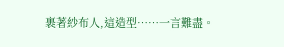裹著紗布人,這造型……一言難盡。